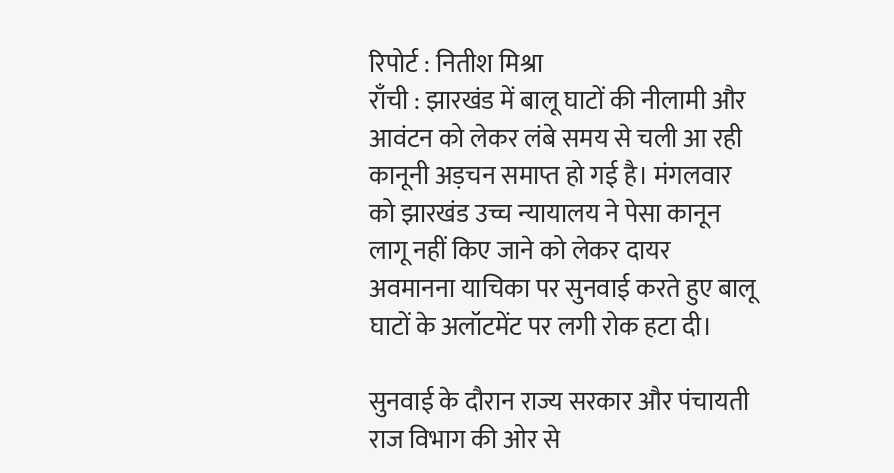रिपोर्ट : नितीश मिश्रा
राँची : झारखंड में बालू घाटों की नीलामी और आवंटन को लेकर लंबे समय से चली आ रही कानूनी अड़चन समाप्त हो गई है। मंगलवार को झारखंड उच्च न्यायालय ने पेसा कानून लागू नहीं किए जाने को लेकर दायर अवमानना याचिका पर सुनवाई करते हुए बालू घाटों के अलॉटमेंट पर लगी रोक हटा दी।

सुनवाई के दौरान राज्य सरकार और पंचायती राज विभाग की ओर से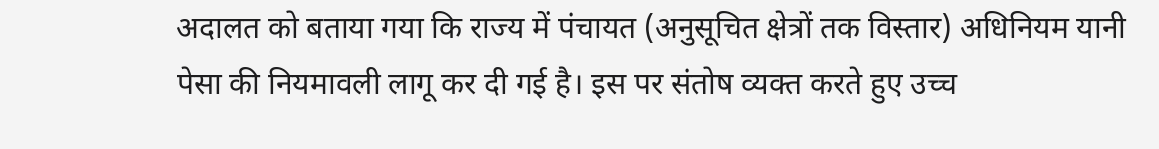अदालत को बताया गया कि राज्य में पंचायत (अनुसूचित क्षेत्रों तक विस्तार) अधिनियम यानी पेसा की नियमावली लागू कर दी गई है। इस पर संतोष व्यक्त करते हुए उच्च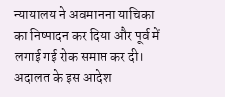न्यायालय ने अवमानना याचिका का निष्पादन कर दिया और पूर्व में लगाई गई रोक समाप्त कर दी। अदालत के इस आदेश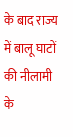के बाद राज्य में बालू घाटों की नीलामी के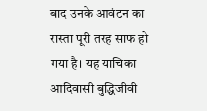बाद उनके आवंटन का रास्ता पूरी तरह साफ हो गया है। यह याचिका आदिवासी बुद्धिजीवी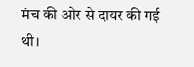मंच की ओर से दायर की गई थी।